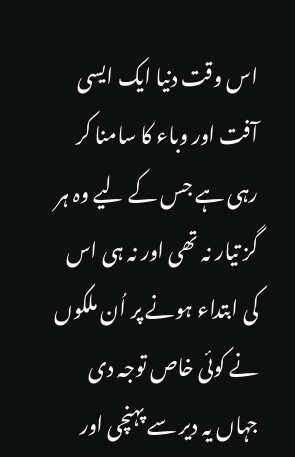اس وقت دنیا ایک ایسی آفت اور وباء کا سامنا کر رہی ہے جس کے لیے وہ ہر گز تیار نہ تھی اور نہ ہی اس کی ابتداء ہونے پر اُن ملکوں نے کوئی خاص توجہ دی جہاں یہ دیر سے پہنچی اور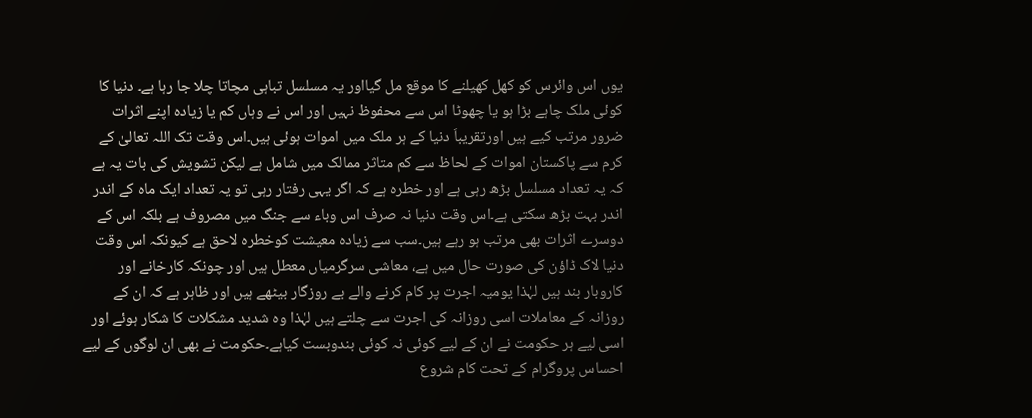یوں اس وائرس کو کھل کھیلنے کا موقع مل گیااور یہ مسلسل تباہی مچاتا چلا جا رہا ہے۔ دنیا کا کوئی ملک چاہے بڑا ہو یا چھوٹا اس سے محفوظ نہیں اور اس نے وہاں کم یا زیادہ اپنے اثرات ضرور مرتب کیے ہیں اورتقریباَ دنیا کے ہر ملک میں اموات ہوئی ہیں۔اس وقت تک اللہ تعالیٰ کے کرم سے پاکستان اموات کے لحاظ سے کم متاثر ممالک میں شامل ہے لیکن تشویش کی بات یہ ہے کہ یہ تعداد مسلسل بڑھ رہی ہے اور خطرہ ہے کہ اگر یہی رفتار رہی تو یہ تعداد ایک ماہ کے اندر اندر بہت بڑھ سکتی ہے۔اس وقت دنیا نہ صرف اس وباء سے جنگ میں مصروف ہے بلکہ اس کے دوسرے اثرات بھی مرتب ہو رہے ہیں۔سب سے زیادہ معیشت کوخطرہ لاحق ہے کیونکہ اس وقت دنیا لاک ڈاؤن کی صورت حال میں ہے، معاشی سرگرمیاں معطل ہیں اور چونکہ کارخانے اور کاروبار بند ہیں لہٰذا یومیہ اجرت پر کام کرنے والے بے روزگار بیٹھے ہیں اور ظاہر ہے کہ ان کے روزانہ کے معاملات اسی روزانہ کی اجرت سے چلتے ہیں لہٰذا وہ شدید مشکلات کا شکار ہوئے اور اسی لیے ہر حکومت نے ان کے لیے کوئی نہ کوئی بندوبست کیاہے۔حکومت نے بھی ان لوگوں کے لیے احساس پروگرام کے تحت کام شروع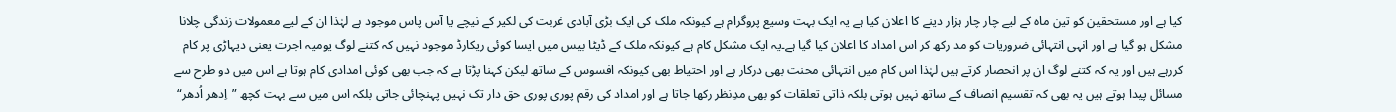کیا ہے اور مستحقین کو تین ماہ کے لیے چار چار ہزار دینے کا اعلان کیا ہے یہ ایک بہت وسیع پروگرام ہے کیونکہ ملک کی ایک بڑی آبادی غربت کی لکیر کے نیچے یا آس پاس موجود ہے لہٰذا ان کے لیے معمولات زندگی چلانا مشکل ہو گیا ہے اور انہی انتہائی ضروریات کو مد رکھ کر اس امداد کا اعلان کیا گیا ہے۔یہ ایک مشکل کام ہے کیونکہ ملک کے ڈیٹا بیس میں ایسا کوئی ریکارڈ موجود نہیں کہ کتنے لوگ یومیہ اجرت یعنی دیہاڑی پر کام کررہے ہیں اور یہ کہ کتنے لوگ ان پر انحصار کرتے ہیں لہٰذا اس کام میں انتہائی محنت بھی درکار ہے اور احتیاط بھی کیونکہ افسوس کے ساتھ لیکن کہنا پڑتا ہے کہ جب بھی کوئی امدادی کام ہوتا ہے اس میں دو طرح سے مسائل پیدا ہوتے ہیں یہ بھی کہ تقسیم انصاف کے ساتھ نہیں ہوتی بلکہ ذاتی تعلقات کو بھی مدِنظر رکھا جاتا ہے اور امداد کی رقم پوری پوری حق دار تک نہیں پہنچائی جاتی بلکہ اس میں سے بہت کچھ ”اِدھر اُدھر“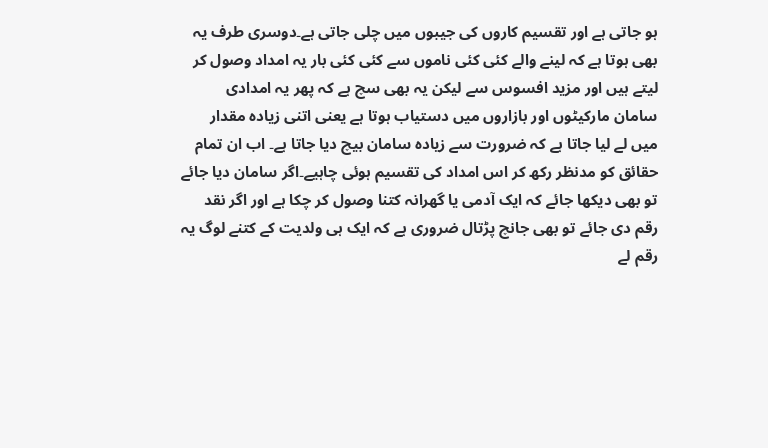ہو جاتی ہے اور تقسیم کاروں کی جیبوں میں چلی جاتی ہے۔دوسری طرف یہ بھی ہوتا ہے کہ لینے والے کئی کئی ناموں سے کئی کئی بار یہ امداد وصول کر لیتے ہیں اور مزید افسوس سے لیکن یہ بھی سچ ہے کہ پھر یہ امدادی سامان مارکیٹوں اور بازاروں میں دستیاب ہوتا ہے یعنی اتنی زیادہ مقدار میں لے لیا جاتا ہے کہ ضرورت سے زیادہ سامان بیچ دیا جاتا ہے۔ اب ان تمام حقائق کو مدنظر رکھ کر اس امداد کی تقسیم ہوئی چاہیے۔اگر سامان دیا جائے تو بھی دیکھا جائے کہ ایک آدمی یا گھرانہ کتنا وصول کر چکا ہے اور اگر نقد رقم دی جائے تو بھی جانچ پڑتال ضروری ہے کہ ایک ہی ولدیت کے کتنے لوگ یہ رقم لے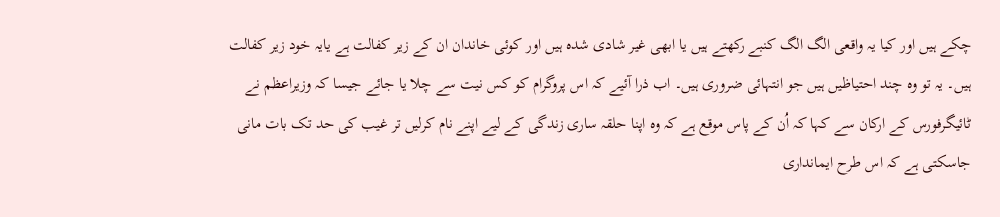چکے ہیں اور کیا یہ واقعی الگ الگ کنبے رکھتے ہیں یا ابھی غیر شادی شدہ ہیں اور کوئی خاندان ان کے زیر کفالت ہے یایہ خود زیر کفالت ہیں۔ یہ تو وہ چند احتیاظیں ہیں جو انتہائی ضروری ہیں۔ اب ذرا آئیے کہ اس پروگرام کو کس نیت سے چلا یا جائے جیسا کہ وزیراعظم نے ٹائیگرفورس کے ارکان سے کہا کہ اُن کے پاس موقع ہے کہ وہ اپنا حلقہ ساری زندگی کے لیے اپنے نام کرلیں تر غیب کی حد تک بات مانی جاسکتی ہے کہ اس طرح ایمانداری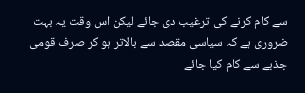سے کام کرنے کی ترغیب دی جائے لیکن اس وقت یہ بہت ضروری ہے کہ سیاسی مقصد سے بالاتر ہو کر صرف قومی جذبے سے کام کیا جائے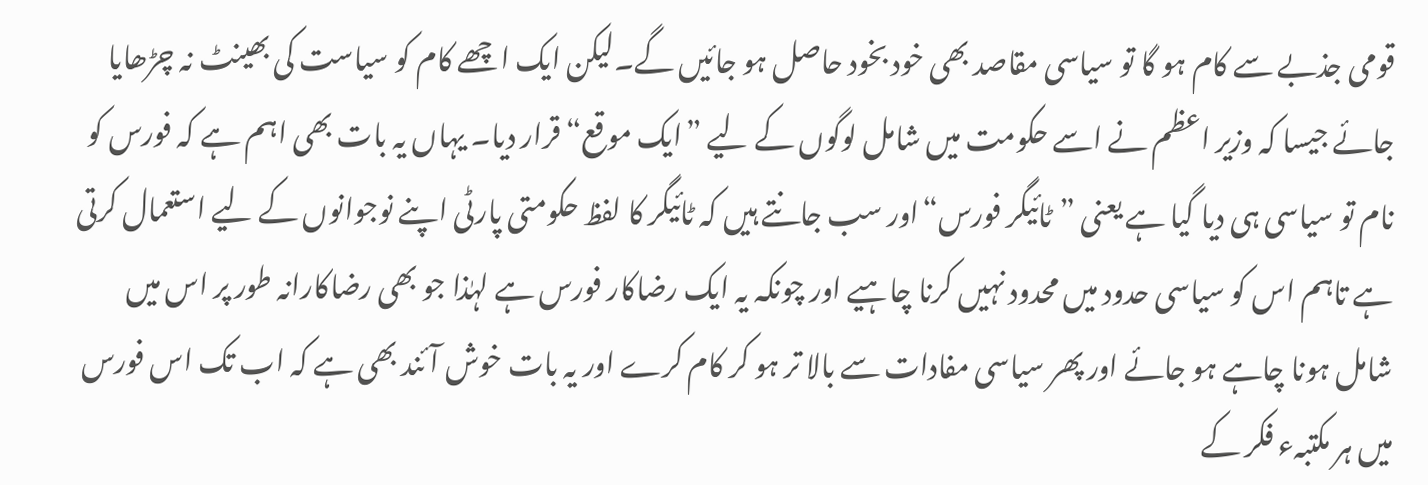قومی جذبے سے کام ہو گا تو سیاسی مقاصد بھی خود بخود حاصل ہو جائیں گے۔لیکن ایک اچھے کام کو سیاست کی بھینٹ نہ چڑھایا جائے جیسا کہ وزیر اعظم نے اسے حکومت میں شامل لوگوں کے لیے ”ایک موقع“قرار دیا۔ یہاں یہ بات بھی اہم ہے کہ فورس کو نام تو سیاسی ہی دیا گیا ہے یعنی ”ٹائیگر فورس“اور سب جانتے ہیں کہ ٹائیگر کا لفظ حکومتی پارٹی اپنے نوجوانوں کے لیے استعمال کرتی ہے تاہم اس کو سیاسی حدود میں محدود نہیں کرنا چاہیے اور چونکہ یہ ایک رضاکار فورس ہے لہٰذا جو بھی رضاکارانہ طور پر اس میں شامل ہونا چاہے ہو جائے اور پھر سیاسی مفادات سے بالا تر ہو کر کام کرے اور یہ بات خوش آئند بھی ہے کہ اب تک اس فورس میں ہر مکتبہء فکر کے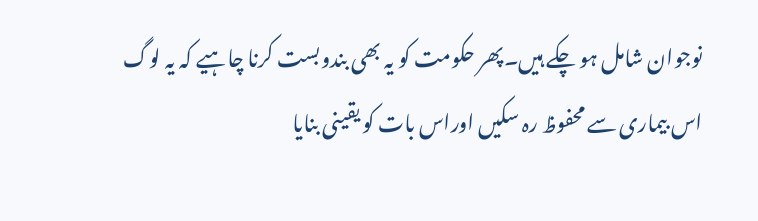نوجوان شامل ہو چکے ہیں۔پھر حکومت کو یہ بھی بندوبست کرنا چاہیے کہ یہ لوگ اس بیماری سے محفوظ رہ سکیں اوراس بات کو یقینی بنایا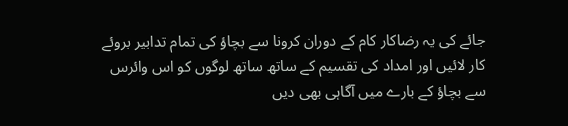جائے کی یہ رضاکار کام کے دوران کرونا سے بچاؤ کی تمام تدابیر بروئے کار لائیں اور امداد کی تقسیم کے ساتھ ساتھ لوگوں کو اس وائرس سے بچاؤ کے بارے میں آگاہی بھی دیں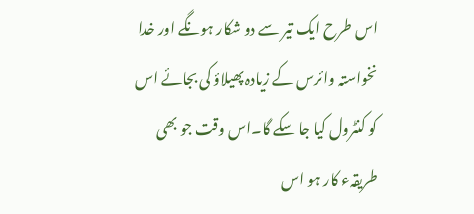اس طرح ایک تیر سے دو شکار ہونگے اور خدا نخواستہ وائرس کے زیادہ پھیلاؤ کی بجائے اس کو کنٹرول کیا جا سکے گا۔اس وقت جو بھی طریقہء کار ہو اس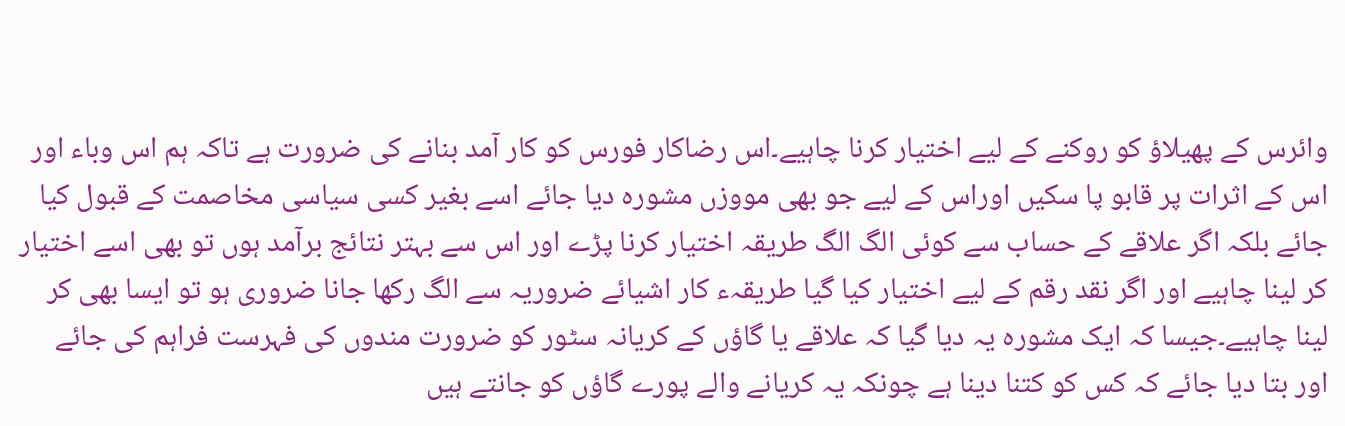وائرس کے پھیلاؤ کو روکنے کے لیے اختیار کرنا چاہیے۔اس رضاکار فورس کو کار آمد بنانے کی ضرورت ہے تاکہ ہم اس وباء اور اس کے اثرات پر قابو پا سکیں اوراس کے لیے جو بھی مووزں مشورہ دیا جائے اسے بغیر کسی سیاسی مخاصمت کے قبول کیا جائے بلکہ اگر علاقے کے حساب سے کوئی الگ الگ طریقہ اختیار کرنا پڑے اور اس سے بہتر نتائج برآمد ہوں تو بھی اسے اختیار کر لینا چاہیے اور اگر نقد رقم کے لیے اختیار کیا گیا طریقہء کار اشیائے ضروریہ سے الگ رکھا جانا ضروری ہو تو ایسا بھی کر لینا چاہیے۔جیسا کہ ایک مشورہ یہ دیا گیا کہ علاقے یا گاؤں کے کریانہ سٹور کو ضرورت مندوں کی فہرست فراہم کی جائے اور بتا دیا جائے کہ کس کو کتنا دینا ہے چونکہ یہ کریانے والے پورے گاؤں کو جانتے ہیں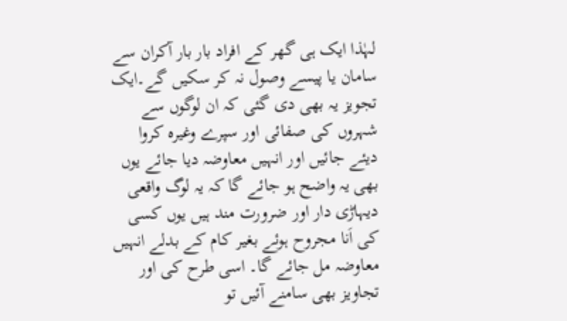لہٰذا ایک ہی گھر کے افراد بار بار آکران سے سامان یا پیسے وصول نہ کر سکیں گے۔ایک تجویز یہ بھی دی گئی کہ ان لوگوں سے شہروں کی صفائی اور سپرے وغیرہ کروا دیئے جائیں اور انہیں معاوضہ دیا جائے یوں بھی یہ واضح ہو جائے گا کہ یہ لوگ واقعی دیہاڑی دار اور ضرورت مند ہیں یوں کسی کی اَنا مجروح ہوئے بغیر کام کے بدلے انہیں معاوضہ مل جائے گا۔ اسی طرح کی اور تجاویز بھی سامنے آئیں تو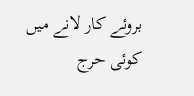بروئے کار لانے میں کوئی حرج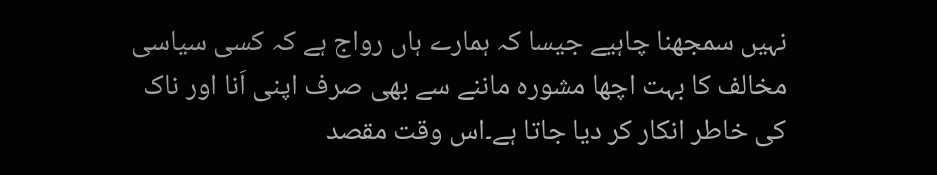نہیں سمجھنا چاہیے جیسا کہ ہمارے ہاں رواج ہے کہ کسی سیاسی مخالف کا بہت اچھا مشورہ ماننے سے بھی صرف اپنی اَنا اور ناک کی خاطر انکار کر دیا جاتا ہے۔اس وقت مقصد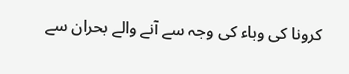کرونا کی وباء کی وجہ سے آنے والے بحران سے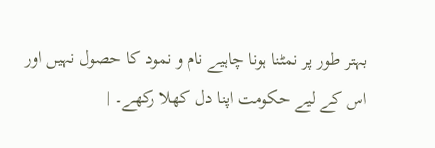بہتر طور پر نمٹنا ہونا چاہیے نام و نمود کا حصول نہیں اور اس کے لیے حکومت اپنا دل کھلا رکھے۔ |